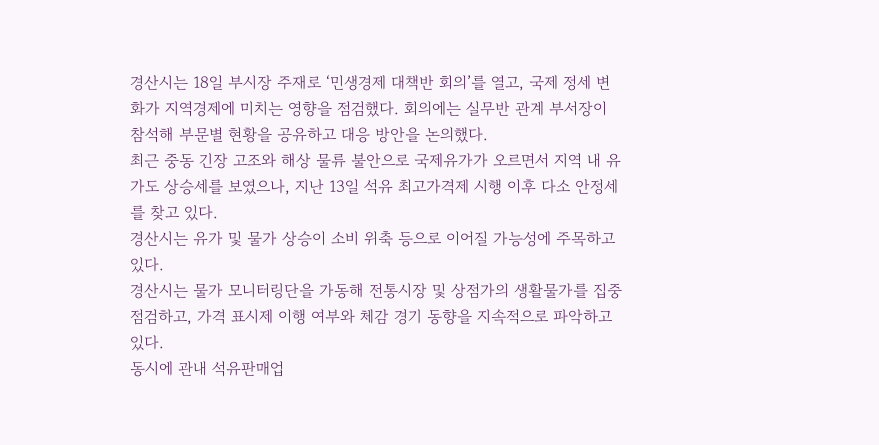경산시는 18일 부시장 주재로 ‘민생경제 대책반 회의’를 열고, 국제 정세 변화가 지역경제에 미치는 영향을 점검했다. 회의에는 실무반 관계 부서장이 참석해 부문별 현황을 공유하고 대응 방안을 논의했다.
최근 중동 긴장 고조와 해상 물류 불안으로 국제유가가 오르면서 지역 내 유가도 상승세를 보였으나, 지난 13일 석유 최고가격제 시행 이후 다소 안정세를 찾고 있다.
경산시는 유가 및 물가 상승이 소비 위축 등으로 이어질 가능성에 주목하고 있다.
경산시는 물가 모니터링단을 가동해 전통시장 및 상점가의 생활물가를 집중 점검하고, 가격 표시제 이행 여부와 체감 경기 동향을 지속적으로 파악하고 있다.
동시에 관내 석유판매업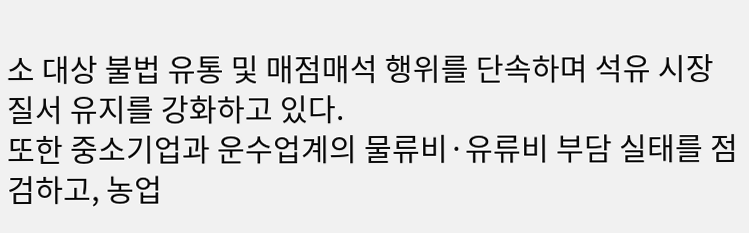소 대상 불법 유통 및 매점매석 행위를 단속하며 석유 시장 질서 유지를 강화하고 있다.
또한 중소기업과 운수업계의 물류비·유류비 부담 실태를 점검하고, 농업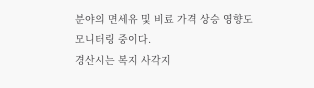분야의 면세유 및 비료 가격 상승 영향도 모니터링 중이다.
경산시는 복지 사각지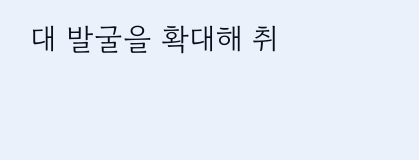대 발굴을 확대해 취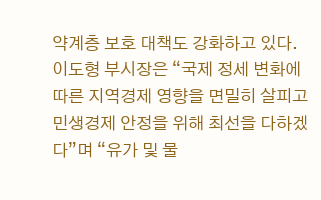약계층 보호 대책도 강화하고 있다.
이도형 부시장은 “국제 정세 변화에 따른 지역경제 영향을 면밀히 살피고 민생경제 안정을 위해 최선을 다하겠다”며 “유가 및 물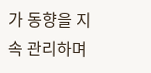가 동향을 지속 관리하며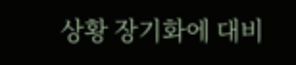상황 장기화에 대비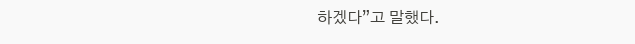하겠다”고 말했다.